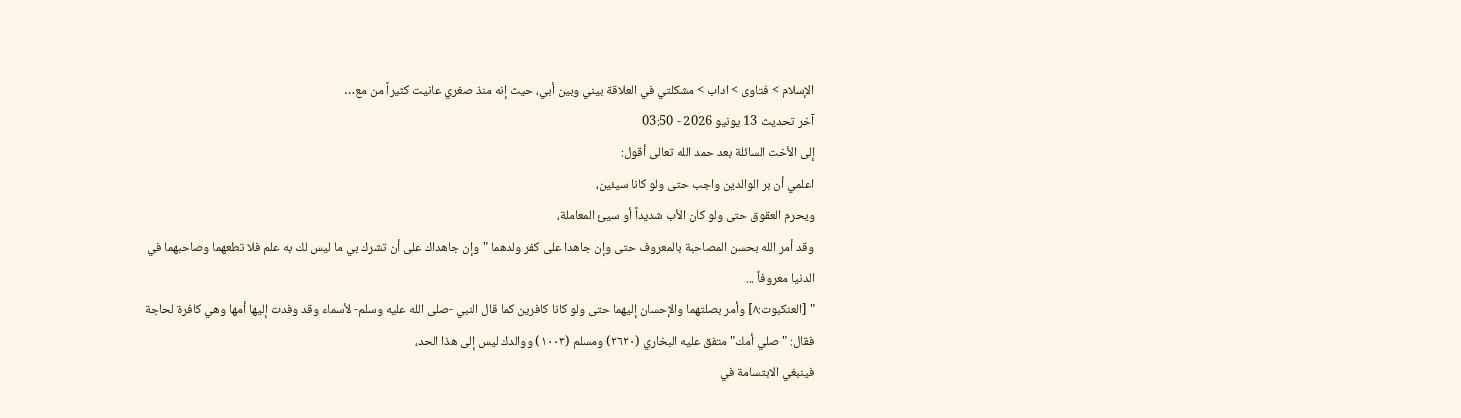الإسلام > فتاوى > اداب > مشكلتي في العلاقة بيني وبين أبي، حيث إنه منذ صغري عانيت كثيراً من مع…
آخر تحديث 13 يونيو 2026 - 03:50
إلى الأخت السائلة بعد حمد الله تعالى أقول:
اعلمي أن بر الوالدين واجب حتى ولو كانا سيئين،
ويحرم العقوق حتى ولو كان الأب شديداً أو سيئ المعاملة،
وقد أمر الله بحسن المصاحبة بالمعروف حتى وإن جاهدا على كفر ولدهما "وإن جاهداك على أن تشرك بي ما ليس لك به علم فلا تطعهما وصاحبهما في الدنيا معروفاً ...
" [العنكبوت:٨] وأمر بصلتهما والإحسان إليهما حتى ولو كانا كافرين كما قال النبي -صلى الله عليه وسلم- لأسماء وقد وفدت إليها أمها وهي كافرة لحاجة فقال: "صلي أمك" متفق عليه البخاري (٢٦٢٠) ومسلم (١٠٠٣) ووالدك ليس إلى هذا الحد،
فينبغي الابتسامة في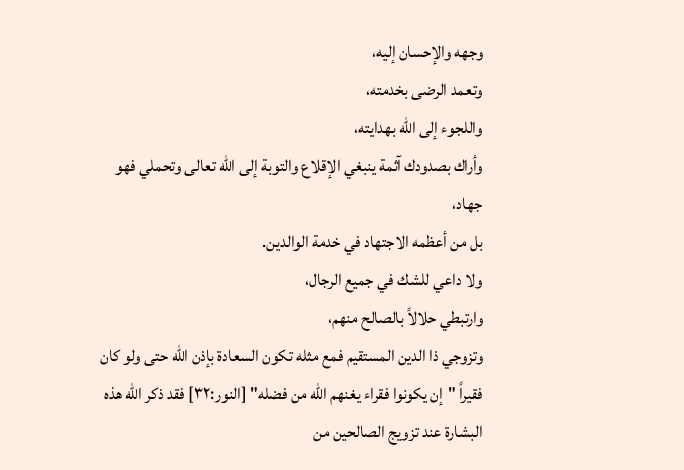وجهه والإحسان إليه،
وتعمد الرضى بخدمته،
واللجوء إلى الله بهدايته،
وأراك بصدودك آثمة ينبغي الإقلاع والتوبة إلى الله تعالى وتحملي فهو جهاد،
بل من أعظمه الاجتهاد في خدمة الوالدين.
ولا داعي للشك في جميع الرجال،
وارتبطي حلالاً بالصالح منهم،
وتزوجي ذا الدين المستقيم فمع مثله تكون السعادة بإذن الله حتى ولو كان فقيراً "إن يكونوا فقراء يغنهم الله من فضله" [النور:٣٢] فقد ذكر الله هذه البشارة عند تزويج الصالحين من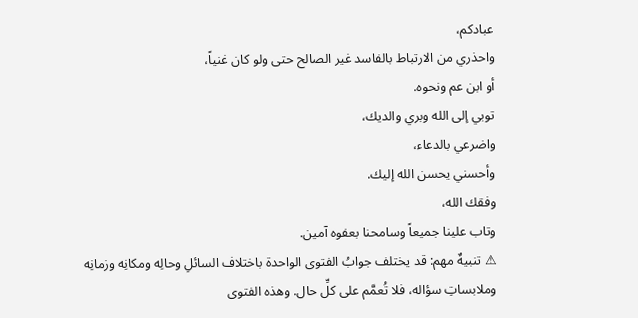عبادكم،
واحذري من الارتباط بالفاسد غير الصالح حتى ولو كان غنياً،
أو ابن عم ونحوه.
توبي إلى الله وبري والديك،
واضرعي بالدعاء،
وأحسني يحسن الله إليك.
وفقك الله،
وتاب علينا جميعاً وسامحنا بعفوه آمين.
⚠ تنبيهٌ مهم: قد يختلف جوابُ الفتوى الواحدة باختلاف السائلِ وحالِه ومكانِه وزمانِه وملابساتِ سؤاله، فلا تُعمَّم على كلِّ حال. وهذه الفتوى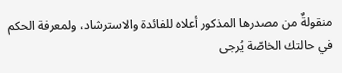منقولةٌ من مصدرها المذكور أعلاه للفائدة والاسترشاد، ولمعرفة الحكم في حالتك الخاصّة يُرجى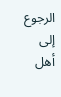الرجوع إلى أهل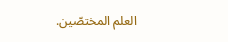العلم المختصّين.